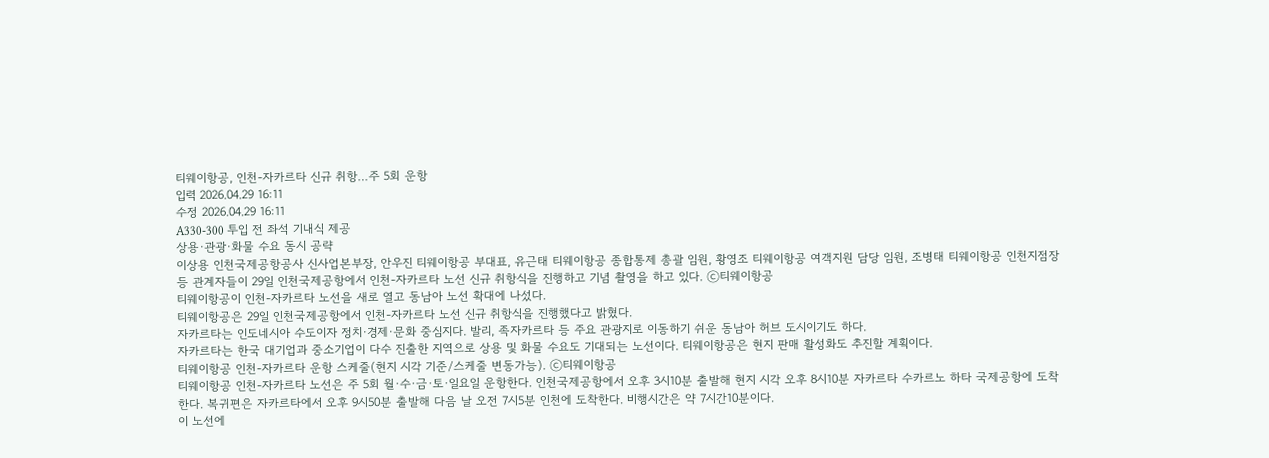티웨이항공, 인천-자카르타 신규 취항…주 5회 운항
입력 2026.04.29 16:11
수정 2026.04.29 16:11
A330-300 투입 전 좌석 기내식 제공
상용·관광·화물 수요 동시 공략
이상용 인천국제공항공사 신사업본부장, 안우진 티웨이항공 부대표, 유근태 티웨이항공 종합통제 총괄 임원, 황영조 티웨이항공 여객지원 담당 임원, 조병태 티웨이항공 인천지점장 등 관계자들이 29일 인천국제공항에서 인천-자카르타 노선 신규 취항식을 진행하고 기념 촬영을 하고 있다. ⓒ티웨이항공
티웨이항공이 인천-자카르타 노선을 새로 열고 동남아 노선 확대에 나섰다.
티웨이항공은 29일 인천국제공항에서 인천-자카르타 노선 신규 취항식을 진행했다고 밝혔다.
자카르타는 인도네시아 수도이자 정치·경제·문화 중심지다. 발리, 족자카르타 등 주요 관광지로 이동하기 쉬운 동남아 허브 도시이기도 하다.
자카르타는 한국 대기업과 중소기업이 다수 진출한 지역으로 상용 및 화물 수요도 기대되는 노선이다. 티웨이항공은 현지 판매 활성화도 추진할 계획이다.
티웨이항공 인천-자카르타 운항 스케줄(현지 시각 기준/스케줄 변동가능). ⓒ티웨이항공
티웨이항공 인천-자카르타 노선은 주 5회 월·수·금·토·일요일 운항한다. 인천국제공항에서 오후 3시10분 출발해 현지 시각 오후 8시10분 자카르타 수카르노 하타 국제공항에 도착한다. 복귀편은 자카르타에서 오후 9시50분 출발해 다음 날 오전 7시5분 인천에 도착한다. 비행시간은 약 7시간10분이다.
이 노선에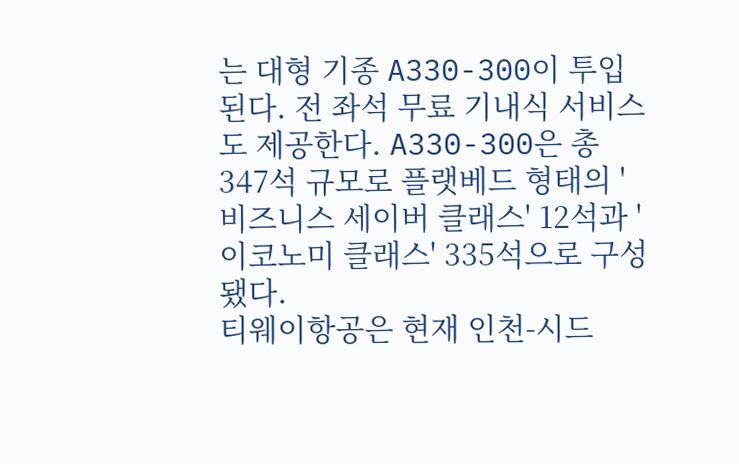는 대형 기종 A330-300이 투입된다. 전 좌석 무료 기내식 서비스도 제공한다. A330-300은 총 347석 규모로 플랫베드 형태의 '비즈니스 세이버 클래스' 12석과 '이코노미 클래스' 335석으로 구성됐다.
티웨이항공은 현재 인천-시드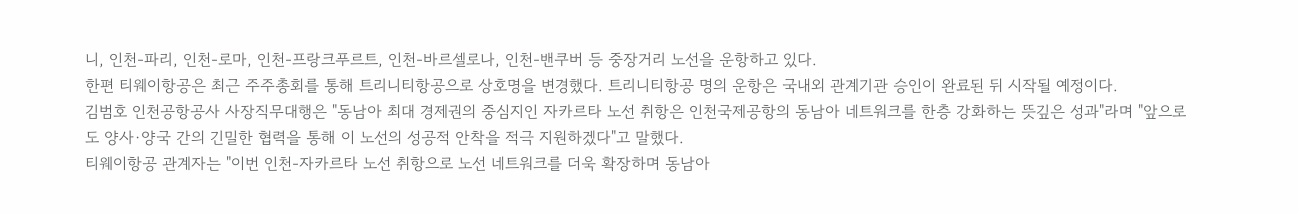니, 인천-파리, 인천-로마, 인천-프랑크푸르트, 인천-바르셀로나, 인천-밴쿠버 등 중장거리 노선을 운항하고 있다.
한편 티웨이항공은 최근 주주총회를 통해 트리니티항공으로 상호명을 변경했다. 트리니티항공 명의 운항은 국내외 관계기관 승인이 완료된 뒤 시작될 예정이다.
김범호 인천공항공사 사장직무대행은 "동남아 최대 경제권의 중심지인 자카르타 노선 취항은 인천국제공항의 동남아 네트워크를 한층 강화하는 뜻깊은 성과"라며 "앞으로도 양사·양국 간의 긴밀한 협력을 통해 이 노선의 성공적 안착을 적극 지원하겠다"고 말했다.
티웨이항공 관계자는 "이번 인천-자카르타 노선 취항으로 노선 네트워크를 더욱 확장하며 동남아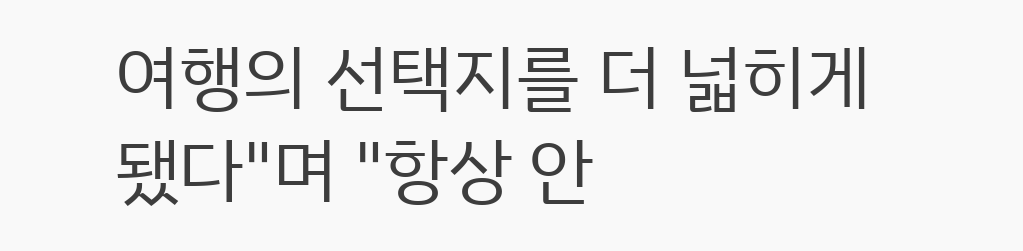여행의 선택지를 더 넓히게 됐다"며 "항상 안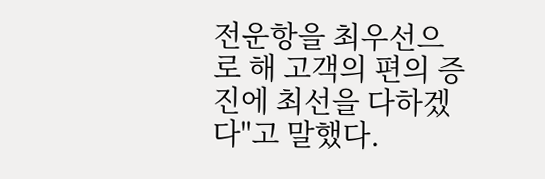전운항을 최우선으로 해 고객의 편의 증진에 최선을 다하겠다"고 말했다.